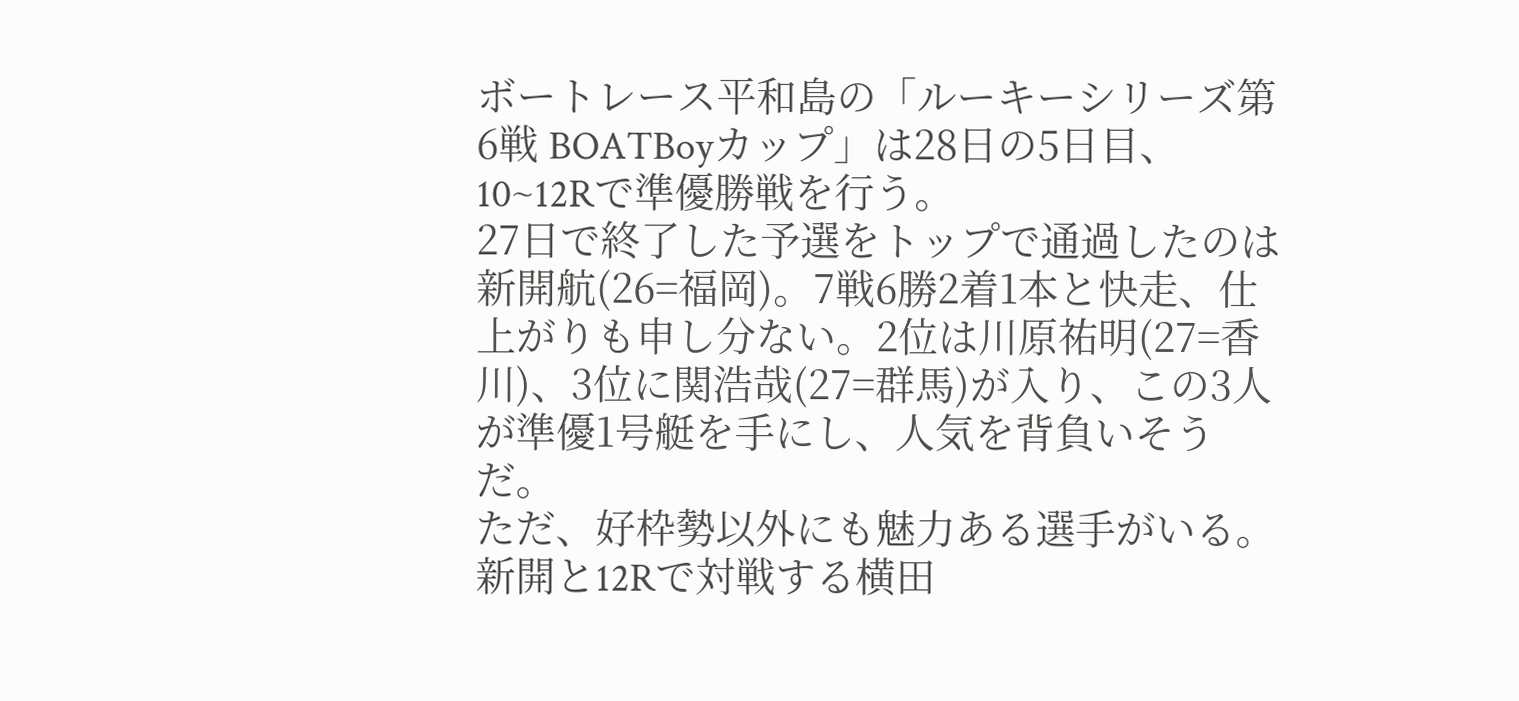ボートレース平和島の「ルーキーシリーズ第6戦 BOATBoyカップ」は28日の5日目、10~12Rで準優勝戦を行う。
27日で終了した予選をトップで通過したのは新開航(26=福岡)。7戦6勝2着1本と快走、仕上がりも申し分ない。2位は川原祐明(27=香川)、3位に関浩哉(27=群馬)が入り、この3人が準優1号艇を手にし、人気を背負いそうだ。
ただ、好枠勢以外にも魅力ある選手がいる。新開と12Rで対戦する横田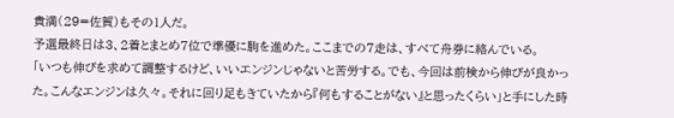貴満(29=佐賀)もその1人だ。
予選最終日は3、2着とまとめ7位で準優に駒を進めた。ここまでの7走は、すべて舟券に絡んでいる。
「いつも伸びを求めて調整するけど、いいエンジンじゃないと苦労する。でも、今回は前検から伸びが良かった。こんなエンジンは久々。それに回り足もきていたから『何もすることがない』と思ったくらい」と手にした時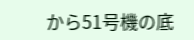から51号機の底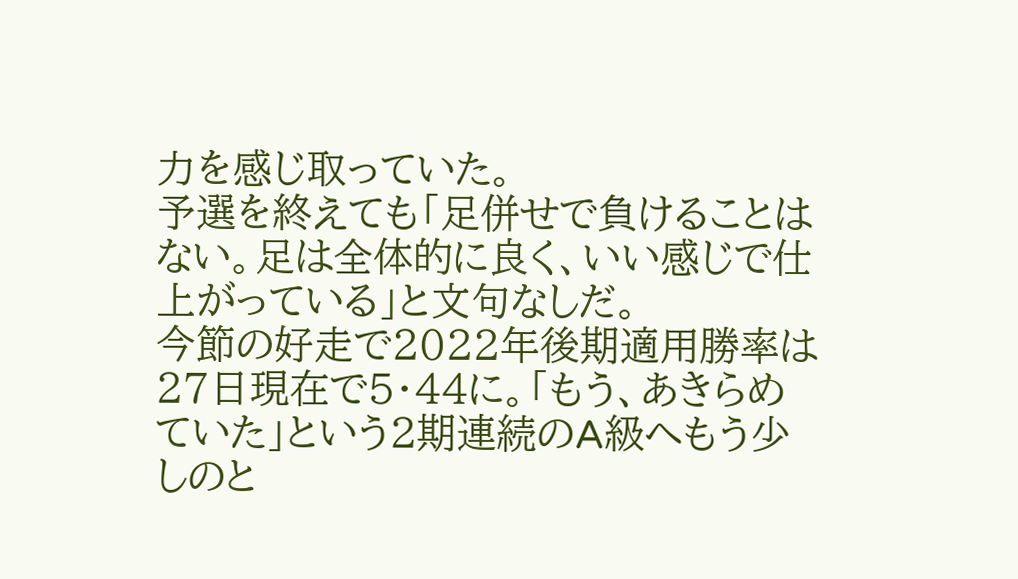力を感じ取っていた。
予選を終えても「足併せで負けることはない。足は全体的に良く、いい感じで仕上がっている」と文句なしだ。
今節の好走で2022年後期適用勝率は27日現在で5・44に。「もう、あきらめていた」という2期連続のA級へもう少しのと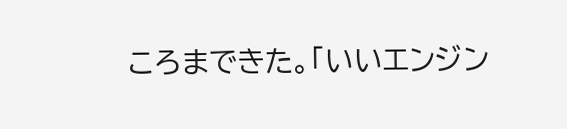ころまできた。「いいエンジン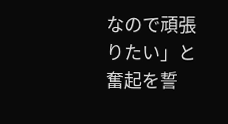なので頑張りたい」と奮起を誓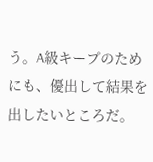う。A級キープのためにも、優出して結果を出したいところだ。